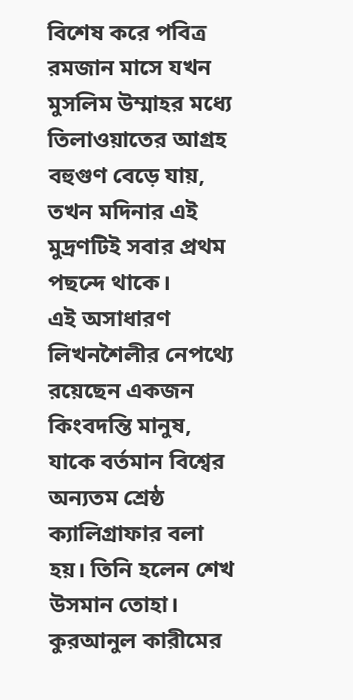বিশেষ করে পবিত্র রমজান মাসে যখন মুসলিম উম্মাহর মধ্যে তিলাওয়াতের আগ্রহ বহুগুণ বেড়ে যায়, তখন মদিনার এই মুদ্রণটিই সবার প্রথম পছন্দে থাকে।
এই অসাধারণ লিখনশৈলীর নেপথ্যে রয়েছেন একজন কিংবদন্তি মানুষ, যাকে বর্তমান বিশ্বের অন্যতম শ্রেষ্ঠ ক্যালিগ্রাফার বলা হয়। তিনি হলেন শেখ উসমান তোহা। কুরআনুল কারীমের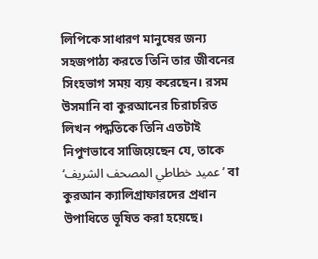লিপিকে সাধারণ মানুষের জন্য সহজপাঠ্য করতে তিনি তার জীবনের সিংহভাগ সময় ব্যয় করেছেন। রসম উসমানি বা কুরআনের চিরাচরিত লিখন পদ্ধতিকে তিনি এতটাই নিপুণভাবে সাজিয়েছেন যে, তাকে ‘عميد خطاطي المصحف الشريف’ বা কুরআন ক্যালিগ্রাফারদের প্রধান উপাধিতে ভূষিত করা হয়েছে।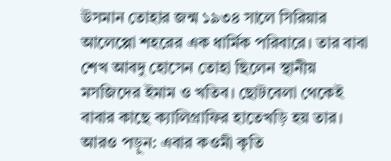উসমান তোহার জন্ম ১৯৩৪ সালে সিরিয়ার আলেপ্পো শহরের এক ধার্মিক পরিবারে। তার বাবা শেখ আবদু হোসেন তোহা ছিলেন স্থানীয় মসজিদের ইমাম ও খতিব। ছোটবেলা থেকেই বাবার কাছে ক্যালিগ্রাফির হাতেখড়ি হয় তার।
আরও পড়ুন: এবার কওমী কৃতি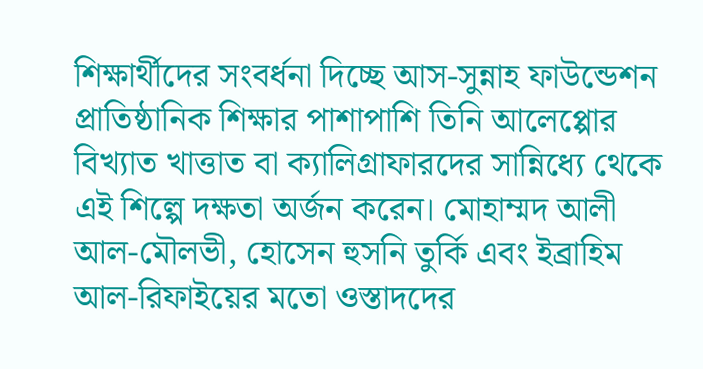শিক্ষার্থীদের সংবর্ধনা দিচ্ছে আস-সুন্নাহ ফাউন্ডেশন
প্রাতিষ্ঠানিক শিক্ষার পাশাপাশি তিনি আলেপ্পোর বিখ্যাত খাত্তাত বা ক্যালিগ্রাফারদের সান্নিধ্যে থেকে এই শিল্পে দক্ষতা অর্জন করেন। মোহাম্মদ আলী আল-মৌলভী, হোসেন হুসনি তুর্কি এবং ইব্রাহিম আল-রিফাইয়ের মতো ওস্তাদদের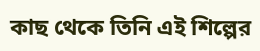কাছ থেকে তিনি এই শিল্পের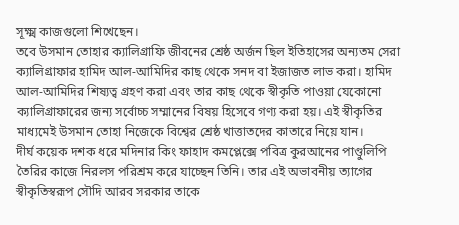সূক্ষ্ম কাজগুলো শিখেছেন।
তবে উসমান তোহার ক্যালিগ্রাফি জীবনের শ্রেষ্ঠ অর্জন ছিল ইতিহাসের অন্যতম সেরা ক্যালিগ্রাফার হামিদ আল-আমিদির কাছ থেকে সনদ বা ইজাজত লাভ করা। হামিদ আল-আমিদির শিষ্যত্ব গ্রহণ করা এবং তার কাছ থেকে স্বীকৃতি পাওয়া যেকোনো ক্যালিগ্রাফারের জন্য সর্বোচ্চ সম্মানের বিষয় হিসেবে গণ্য করা হয়। এই স্বীকৃতির মাধ্যমেই উসমান তোহা নিজেকে বিশ্বের শ্রেষ্ঠ খাত্তাতদের কাতারে নিয়ে যান।
দীর্ঘ কয়েক দশক ধরে মদিনার কিং ফাহাদ কমপ্লেক্সে পবিত্র কুরআনের পাণ্ডুলিপি তৈরির কাজে নিরলস পরিশ্রম করে যাচ্ছেন তিনি। তার এই অভাবনীয় ত্যাগের স্বীকৃতিস্বরূপ সৌদি আরব সরকার তাকে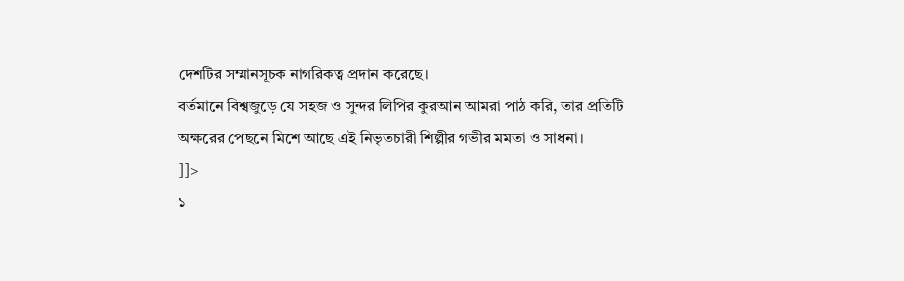দেশটির সম্মানসূচক নাগরিকত্ব প্রদান করেছে।
বর্তমানে বিশ্বজুড়ে যে সহজ ও সুন্দর লিপির কুরআন আমরা পাঠ করি, তার প্রতিটি অক্ষরের পেছনে মিশে আছে এই নিভৃতচারী শিল্পীর গভীর মমতা ও সাধনা।
]]>
১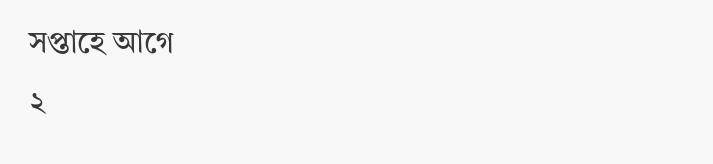সপ্তাহে আগে
২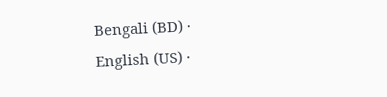Bengali (BD) ·
English (US) ·